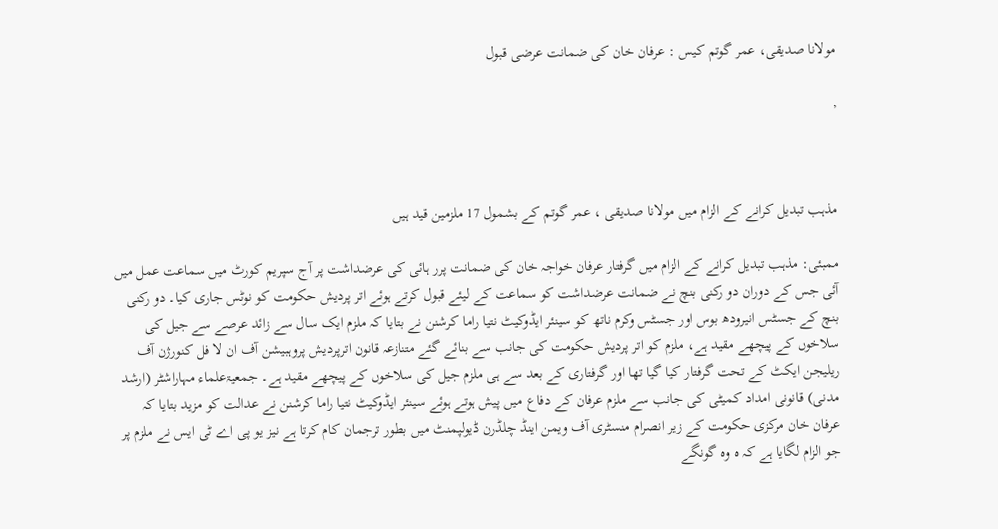مولانا صدیقی، عمر گوتم کیس : عرفان خان کی ضمانت عرضی قبول

,



مذہب تبدیل کرانے کے الزام میں مولانا صدیقی ، عمر گوتم کے بشمول 17 ملزمین قید ہیں

ممبئی: مذہب تبدیل کرانے کے الزام میں گرفتار عرفان خواجہ خان کی ضمانت پرر ہائی کی عرضداشت پر آج سپریم کورٹ میں سماعت عمل میں آئی جس کے دوران دو رکنی بنچ نے ضمانت عرضداشت کو سماعت کے لیئے قبول کرتے ہوئے اتر پردیش حکومت کو نوٹس جاری کیا۔ دو رکنی بنچ کے جسٹس انیرودھ بوس اور جسٹس وکرم ناتھ کو سینئر ایڈوکیٹ نتیا راما کرشنن نے بتایا کہ ملزم ایک سال سے زائد عرصے سے جیل کی سلاخوں کے پیچھے مقید ہے، ملزم کو اتر پردیش حکومت کی جانب سے بنائے گئے متنازعہ قانون اترپردیش پروہبیشن آف ان لا فل کنورژن آف ریلیجن ایکٹ کے تحت گرفتار کیا گیا تھا اور گرفتاری کے بعد سے ہی ملزم جیل کی سلاخوں کے پیچھے مقید ہے۔ جمعیۃعلماء مہاراشٹر (ارشد مدنی) قانونی امداد کمیٹی کی جانب سے ملزم عرفان کے دفاع میں پیش ہوتے ہوئے سینئر ایڈوکیٹ نتیا راما کرشنن نے عدالت کو مزید بتایا کہ عرفان خان مرکزی حکومت کے زیر انصرام منسٹری آف ویمن اینڈ چلڈرن ڈیولپمنٹ میں بطور ترجمان کام کرتا ہے نیز یو پی اے ٹی ایس نے ملزم پر جو الزام لگایا ہے کہ ہ وہ گونگے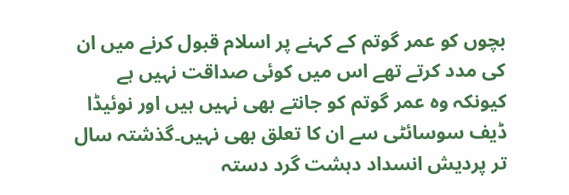بچوں کو عمر گوتم کے کہنے پر اسلام قبول کرنے میں ان کی مدد کرتے تھے اس میں کوئی صداقت نہیں ہے کیونکہ وہ عمر گوتم کو جانتے بھی نہیں ہیں اور نوئیڈا ڈیف سوسائٹی سے ان کا تعلق بھی نہیں۔گذشتہ سال تر پردیش انسداد دہشت گرد دستہ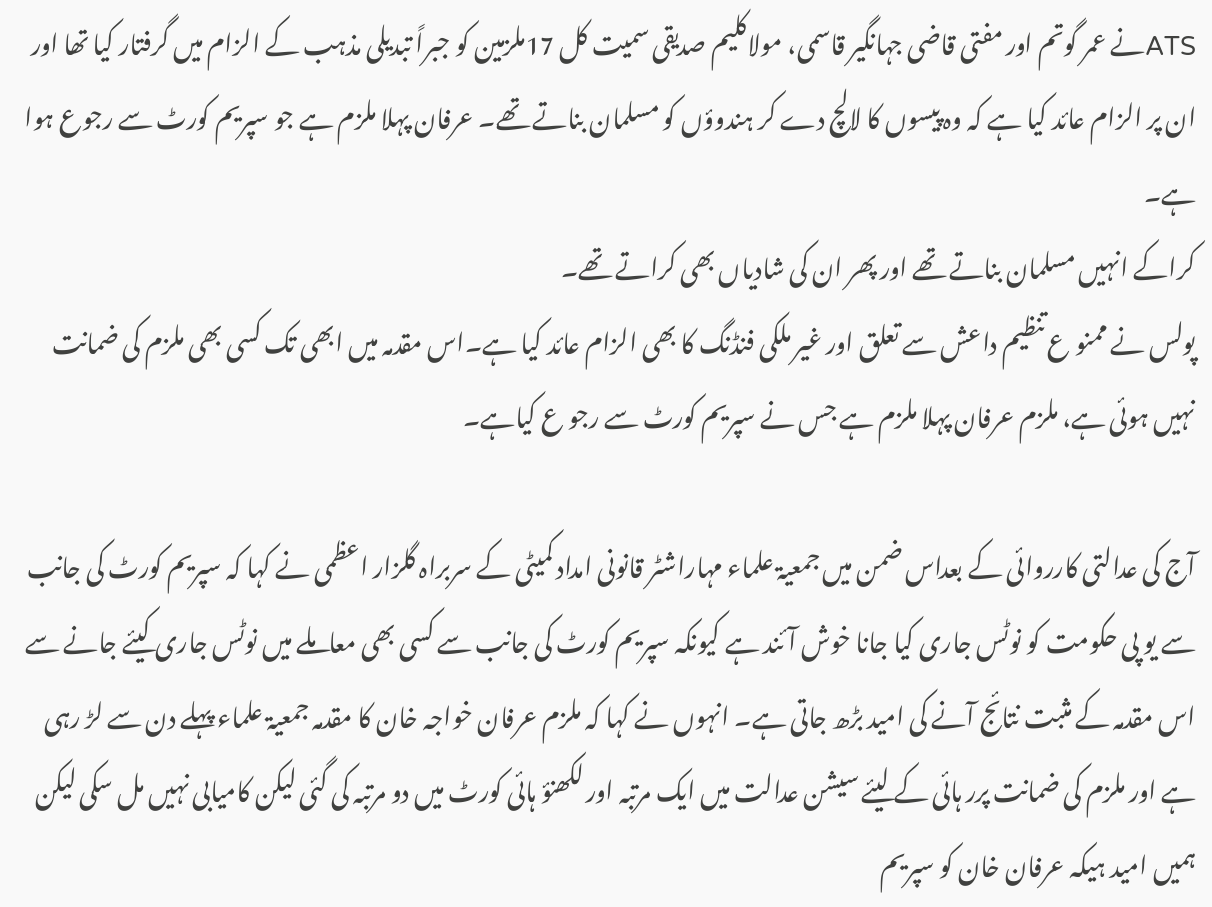ATSنے عمر گوتم اور مفتی قاضی جہانگیر قاسمی، مولاکلیم صدیقی سمیت کل 17ملزمین کو جبراً تبدیلی مذہب کے الزام میں گرفتار کیا تھا اور ان پر الزام عائد کیا ہے کہ وہ پیسوں کا لالچ دے کر ہندوؤں کو مسلمان بناتے تھے۔ عرفان پہلا ملزم ہے جو سپریم کورٹ سے رجوع ہوا ہے۔
کراکے انہیں مسلمان بناتے تھے اور پھر ان کی شادیاں بھی کراتے تھے۔
پولس نے ممنو ع تنظیم داعش سے تعلق اور غیر ملکی فنڈنگ کا بھی الزام عائد کیا ہے۔اس مقدمہ میں ابھی تک کسی بھی ملزم کی ضمانت نہیں ہوئی ہے، ملزم عرفان پہلا ملزم ہے جس نے سپریم کورٹ سے رجو ع کیاہے۔

آج کی عدالتی کارروائی کے بعداس ضمن میں جمعیۃ علماء مہاراشٹر قانونی امداد کمیٹی کے سربراہ گلزار اعظمی نے کہا کہ سپریم کورٹ کی جانب سے یو پی حکومت کو نوٹس جاری کیا جانا خوش آئند ہے کیونکہ سپریم کورٹ کی جانب سے کسی بھی معاملے میں نوٹس جاری کیئے جانے سے اس مقدمہ کے مثبت نتائج آنے کی امید بڑھ جاتی ہے۔ انہوں نے کہا کہ ملزم عرفان خواجہ خان کا مقدمہ جمعیۃ علماء پہلے دن سے لڑ رہی ہے اور ملزم کی ضمانت پرر ہائی کے لیئے سیشن عدالت میں ایک مرتبہ اور لکھنؤ ہائی کورٹ میں دو مرتبہ کی گئی لیکن کامیابی نہیں مل سکی لیکن ہمیں امید ہیکہ عرفان خان کو سپریم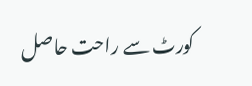کورٹ سے راحت حاصل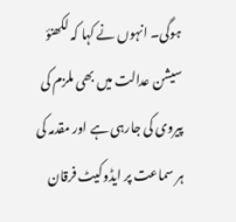ہوگی۔ انہوں نے کہا کہ لکھنؤ سیشن عدالت میں بھی ملزم کی پیروی کی جارہی ہے اور مقدمہ کی ہر سماعت پر ایڈوکیٹ فرقان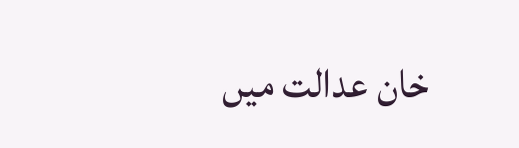خان عدالت میں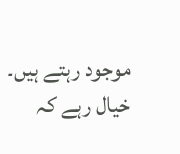موجود رہتے ہیں۔ خیال رہے کہ